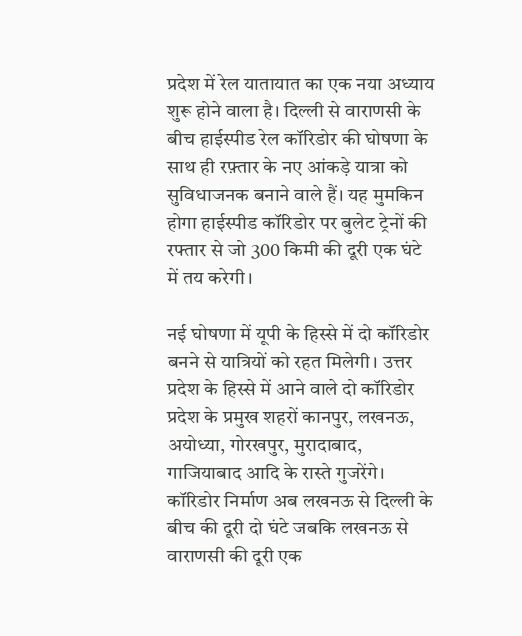प्रदेश में रेल यातायात का एक नया अध्याय शुरू होने वाला है। दिल्ली से वाराणसी के बीच हाईस्पीड रेल कॉरिडोर की घोषणा के साथ ही रफ़्तार के नए आंकड़े यात्रा को सुविधाजनक बनाने वाले हैं। यह मुमकिन होगा हाईस्पीड कॉरिडोर पर बुलेट ट्रेनों की रफ्तार से जो 300 किमी की दूरी एक घंटे में तय करेगी।

नई घोषणा में यूपी के हिस्से में दो कॉरिडोर बनने से यात्रियों को रहत मिलेगी। उत्तर प्रदेश के हिस्से में आने वाले दो कॉरिडोर प्रदेश के प्रमुख शहरों कानपुर, लखनऊ, अयोध्या, गोरखपुर, मुरादाबाद, गाजियाबाद आदि के रास्ते गुजरेंगे।
कॉरिडोर निर्माण अब लखनऊ से दिल्ली के बीच की दूरी दो घंटे जबकि लखनऊ से वाराणसी की दूरी एक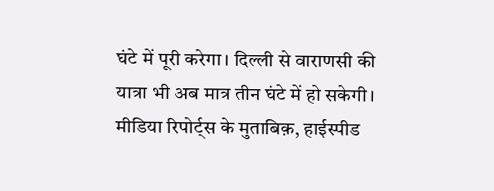घंटे में पूरी करेगा। दिल्ली से वाराणसी की यात्रा भी अब मात्र तीन घंटे में हो सकेगी। मीडिया रिपोर्ट्स के मुताबिक़, हाईस्पीड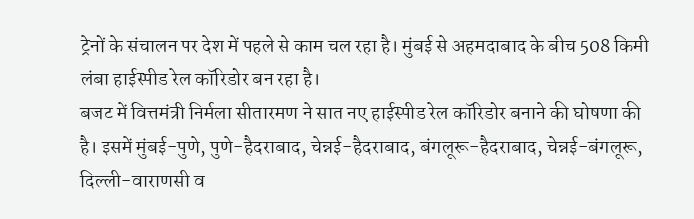ट्रेनों के संचालन पर देश में पहले से काम चल रहा है। मुंबई से अहमदाबाद के बीच 508 किमी लंबा हाईस्पीड रेल कॉरिडोर बन रहा है।
बजट में वित्तमंत्री निर्मला सीतारमण ने सात नए हाईस्पीड रेल कॉरिडोर बनाने की घोषणा की है। इसमें मुंबई-पुणे, पुणे-हैदराबाद, चेन्नई-हैदराबाद, बंगलूरू-हैदराबाद, चेन्नई-बंगलूरू, दिल्ली-वाराणसी व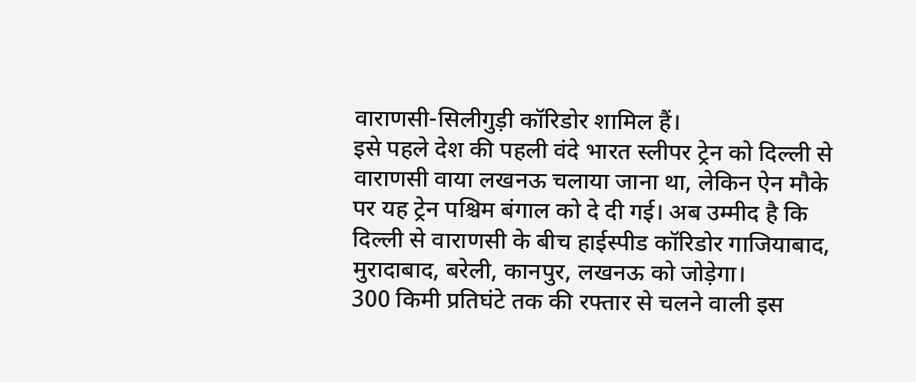वाराणसी-सिलीगुड़ी कॉरिडोर शामिल हैं।
इसे पहले देश की पहली वंदे भारत स्लीपर ट्रेन को दिल्ली से वाराणसी वाया लखनऊ चलाया जाना था, लेकिन ऐन मौके पर यह ट्रेन पश्चिम बंगाल को दे दी गई। अब उम्मीद है कि दिल्ली से वाराणसी के बीच हाईस्पीड कॉरिडोर गाजियाबाद, मुरादाबाद, बरेली, कानपुर, लखनऊ को जोड़ेगा।
300 किमी प्रतिघंटे तक की रफ्तार से चलने वाली इस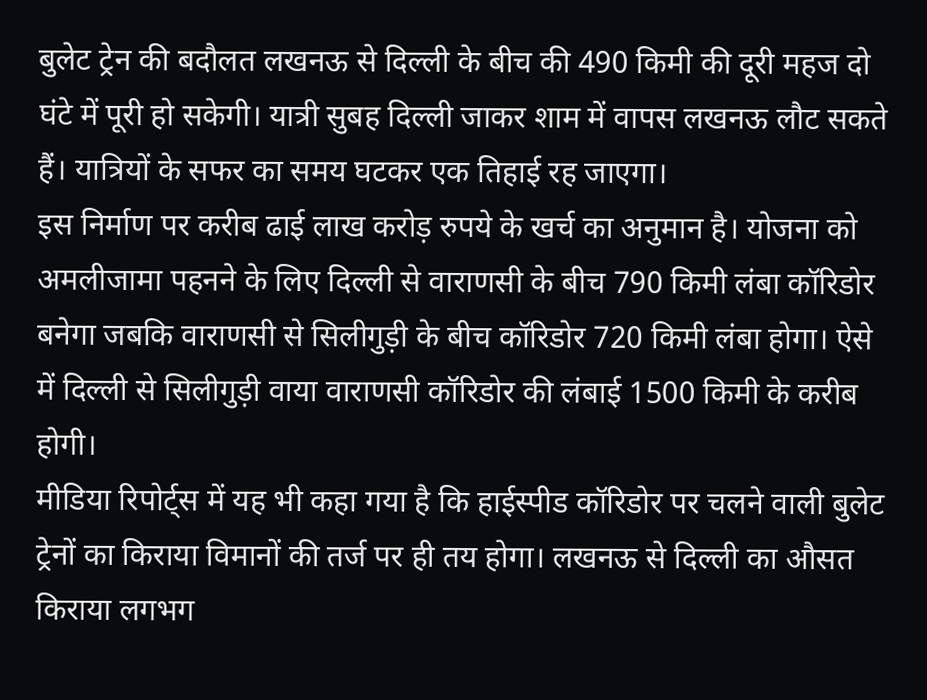बुलेट ट्रेन की बदौलत लखनऊ से दिल्ली के बीच की 490 किमी की दूरी महज दो घंटे में पूरी हो सकेगी। यात्री सुबह दिल्ली जाकर शाम में वापस लखनऊ लौट सकते हैं। यात्रियों के सफर का समय घटकर एक तिहाई रह जाएगा।
इस निर्माण पर करीब ढाई लाख करोड़ रुपये के खर्च का अनुमान है। योजना को अमलीजामा पहनने के लिए दिल्ली से वाराणसी के बीच 790 किमी लंबा कॉरिडोर बनेगा जबकि वाराणसी से सिलीगुड़ी के बीच कॉरिडोर 720 किमी लंबा होगा। ऐसे में दिल्ली से सिलीगुड़ी वाया वाराणसी कॉरिडोर की लंबाई 1500 किमी के करीब होगी।
मीडिया रिपोर्ट्स में यह भी कहा गया है कि हाईस्पीड कॉरिडोर पर चलने वाली बुलेट ट्रेनों का किराया विमानों की तर्ज पर ही तय होगा। लखनऊ से दिल्ली का औसत किराया लगभग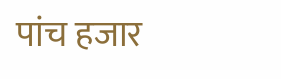पांच हजार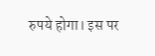रुपये होगा। इस पर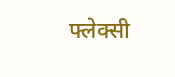फ्लेक्सी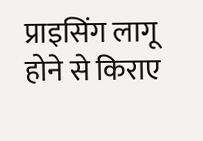प्राइसिंग लागू होने से किराए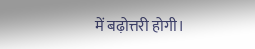में बढ़ोत्तरी होगी।